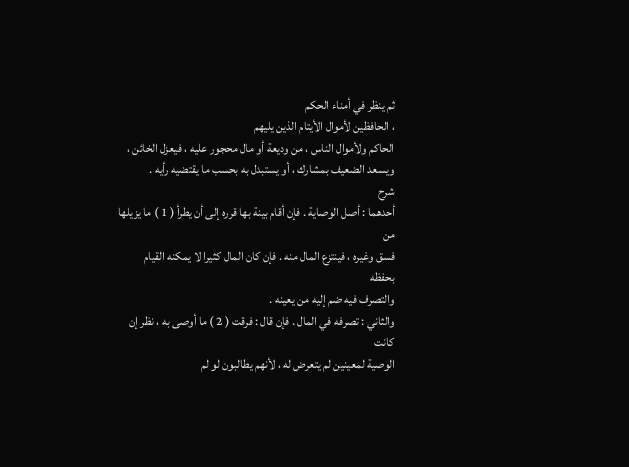ثم ينظر في أمناء الحكم
، الحافظين لأموال الأيتام الذين يليهم
الحاكم ولأموال الناس ، من وديعة أو مال محجور عليه ، فيعزل الخائن ،
ويسعد الضعيف بمشارك ، أو يستبدل به بحسب ما يقتضيه رأيه .
شرح
أحدهما : أصل الوصاية . فإن أقام بينة بها قرره إلى أن يطرأ ( 1 ) ما يزيلها من
فسق وغيره ، فينتزع المال منه . فإن كان المال كثيرا لا يمكنه القيام بحفظه
والتصرف فيه ضم إليه من يعينه .
والثاني : تصرفه في المال . فإن قال : فرقت ( 2 ) ما أوصى به ، نظر إن كانت
الوصية لمعينين لم يتعرض له ، لأنهم يطالبون لو لم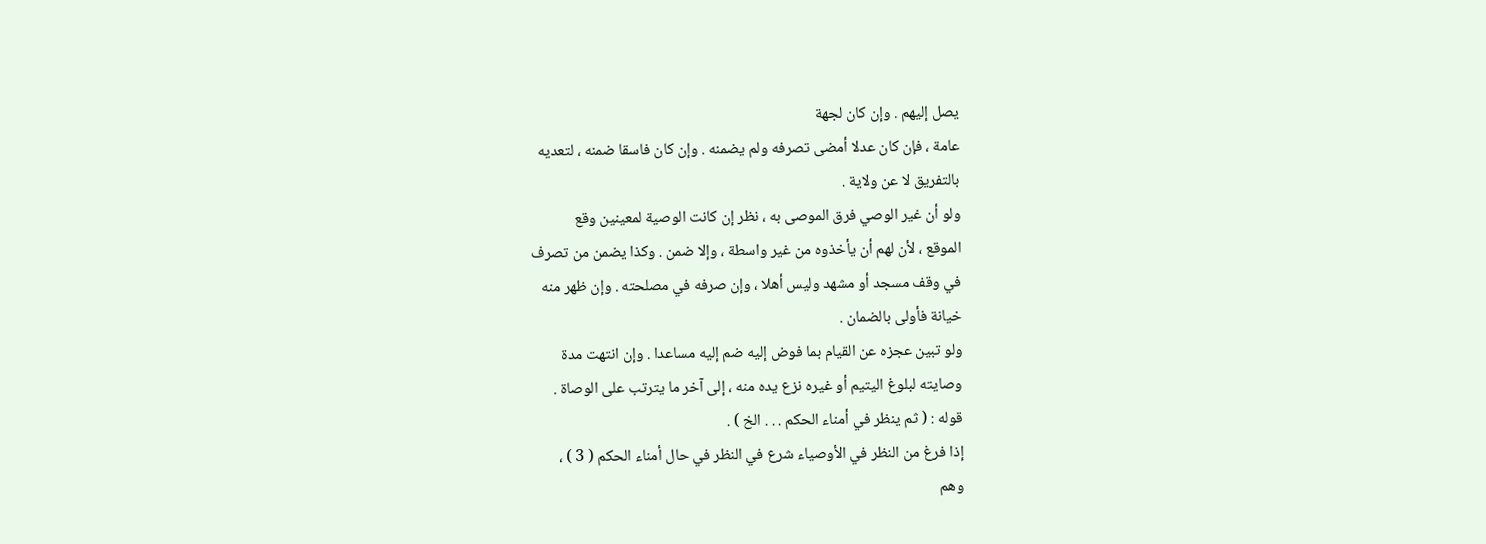يصل إليهم . وإن كان لجهة
عامة ، فإن كان عدلا أمضى تصرفه ولم يضمنه . وإن كان فاسقا ضمنه ، لتعديه
بالتفريق لا عن ولاية .
ولو أن غير الوصي فرق الموصى به ، نظر إن كانت الوصية لمعينين وقع
الموقع ، لأن لهم أن يأخذوه من غير واسطة ، وإلا ضمن . وكذا يضمن من تصرف
في وقف مسجد أو مشهد وليس أهلا ، وإن صرفه في مصلحته . وإن ظهر منه
خيانة فأولى بالضمان .
ولو تبين عجزه عن القيام بما فوض إليه ضم إليه مساعدا . وإن انتهت مدة
وصايته لبلوغ اليتيم أو غيره نزع يده منه ، إلى آخر ما يترتب على الوصاة .
قوله : ( ثم ينظر في أمناء الحكم . . . الخ ) .
إذا فرغ من النظر في الأوصياء شرع في النظر في حال أمناء الحكم ( 3 ) ،
وهم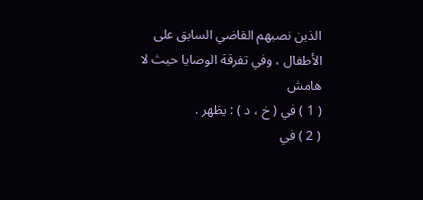الذين نصبهم القاضي السابق على الأطفال ، وفي تفرقة الوصايا حيث لا
هامش
( 1 ) في ( خ ، د ) : يظهر .
( 2 ) في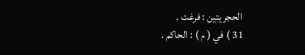الحجريتين : فرغت .
31 ) في ( م ) : الحاكم .